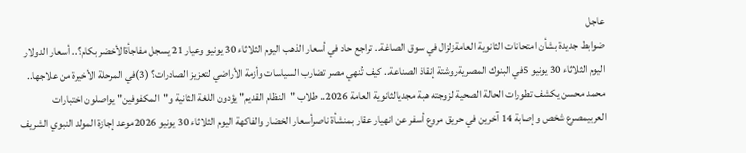عاجل
ضوابط جديدة بشأن امتحانات الثانوية العامةزلزال في سوق الصاغة.. تراجع حاد في أسعار الذهب اليوم الثلاثاء 30 يونيو وعيار 21 يسجل مفاجأةالأخضر بكام؟.. أسعار الدولار اليوم الثلاثاء 30 يونيو 5في البنوك المصريةروشتة إنقاذ الصناعة.. كيف تُنهي مصر تضارب السياسات وأزمة الأراضي لتعزيز الصادرات؟ (3)في المرحلة الأخيرة من علاجها.. محمد محسن يكشف تطورات الحالة الصحية لزوجته هبة مجديالثانوية العامة 2026.. طلاب "النظام القديم" يؤدون اللغة الثانية و"المكفوفين" يواصلون اختبارات العربيمصرع شخص وإصابة 14 آخرين في حريق مروع أسفر عن انهيار عقار بمنشأة ناصرأسعار الخضار والفاكهة اليوم الثلاثاء 30 يونيو 2026موعد إجازة المولد النبوي الشريف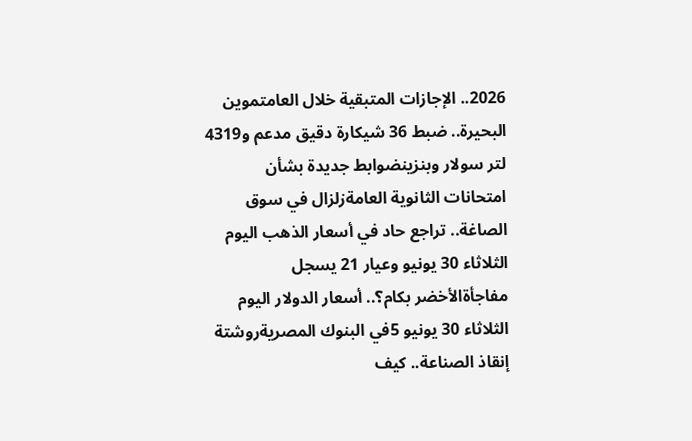2026.. الإجازات المتبقية خلال العامتموين البحيرة.. ضبط 36 شيكارة دقيق مدعم و4319 لتر سولار وبنزينضوابط جديدة بشأن امتحانات الثانوية العامةزلزال في سوق الصاغة.. تراجع حاد في أسعار الذهب اليوم الثلاثاء 30 يونيو وعيار 21 يسجل مفاجأةالأخضر بكام؟.. أسعار الدولار اليوم الثلاثاء 30 يونيو 5في البنوك المصريةروشتة إنقاذ الصناعة.. كيف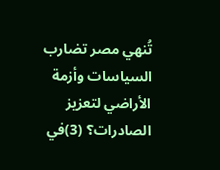تُنهي مصر تضارب السياسات وأزمة الأراضي لتعزيز الصادرات؟ (3)في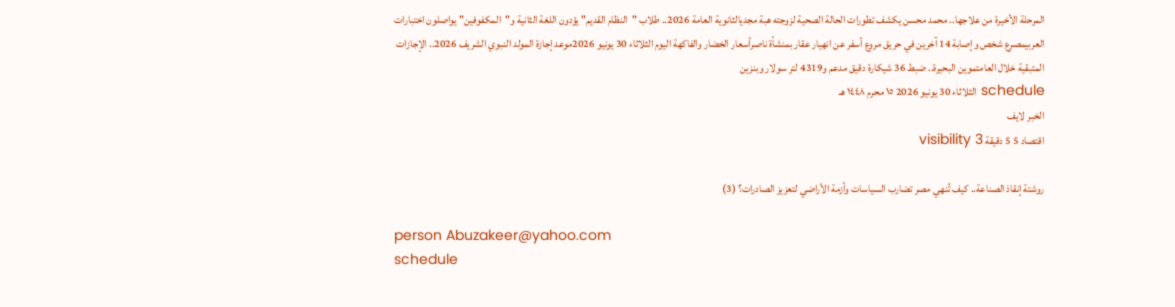المرحلة الأخيرة من علاجها.. محمد محسن يكشف تطورات الحالة الصحية لزوجته هبة مجديالثانوية العامة 2026.. طلاب "النظام القديم" يؤدون اللغة الثانية و"المكفوفين" يواصلون اختبارات العربيمصرع شخص وإصابة 14 آخرين في حريق مروع أسفر عن انهيار عقار بمنشأة ناصرأسعار الخضار والفاكهة اليوم الثلاثاء 30 يونيو 2026موعد إجازة المولد النبوي الشريف 2026.. الإجازات المتبقية خلال العامتموين البحيرة.. ضبط 36 شيكارة دقيق مدعم و4319 لتر سولار وبنزين
schedule الثلاثاء 30 يونيو 2026 ١٥ محرم ١٤٤٨ هـ
الخبر لايف
اقتصاد 5 5 دقيقة visibility 3

روشتة إنقاذ الصناعة.. كيف تُنهي مصر تضارب السياسات وأزمة الأراضي لتعزيز الصادرات؟ (3)

person Abuzakeer@yahoo.com
schedule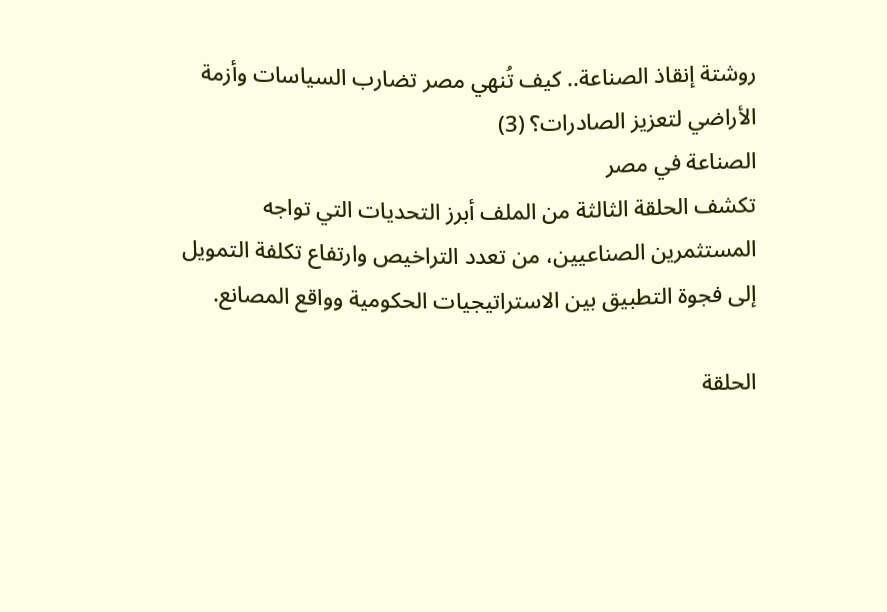روشتة إنقاذ الصناعة.. كيف تُنهي مصر تضارب السياسات وأزمة الأراضي لتعزيز الصادرات؟ (3)
الصناعة في مصر
تكشف الحلقة الثالثة من الملف أبرز التحديات التي تواجه المستثمرين الصناعيين، من تعدد التراخيص وارتفاع تكلفة التمويل إلى فجوة التطبيق بين الاستراتيجيات الحكومية وواقع المصانع.

الحلقة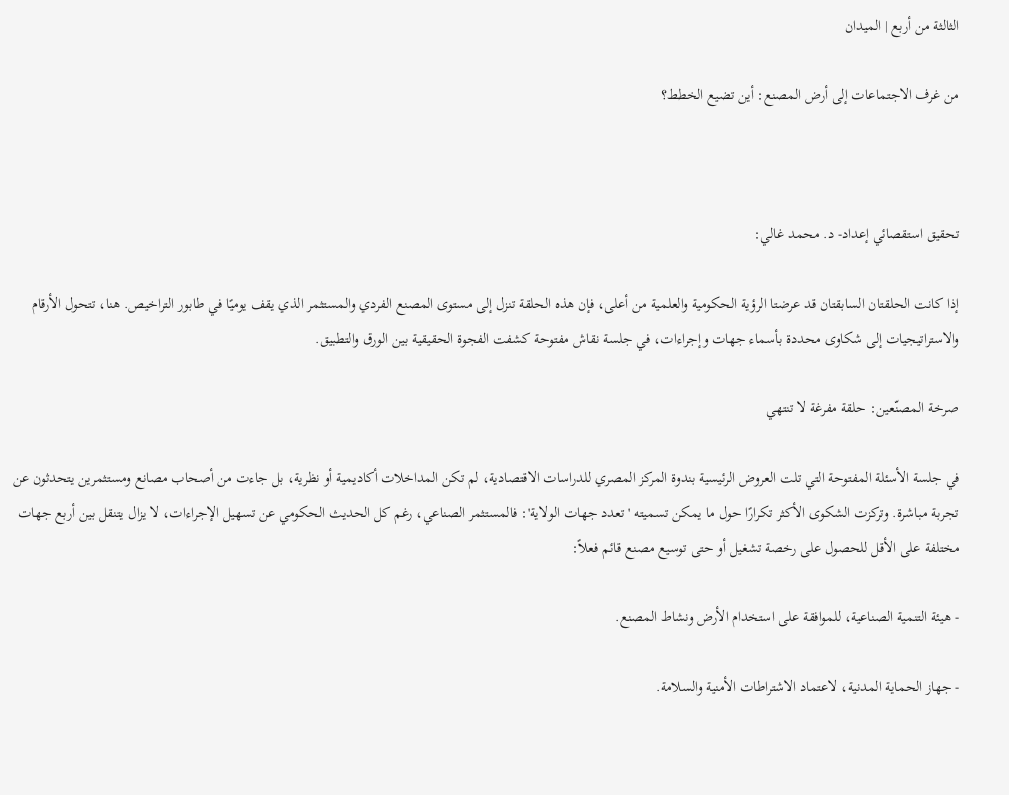الثالثة من أربع | الميدان

من غرف الاجتماعات إلى أرض المصنع: أين تضيع الخطط؟



تحقيق استقصائي إعداد- د. محمد غالي:

إذا كانت الحلقتان السابقتان قد عرضتا الرؤية الحكومية والعلمية من أعلى، فإن هذه الحلقة تنزل إلى مستوى المصنع الفردي والمستثمر الذي يقف يوميًا في طابور التراخيص. هنا، تتحول الأرقام والاستراتيجيات إلى شكاوى محددة بأسماء جهات وإجراءات، في جلسة نقاش مفتوحة كشفت الفجوة الحقيقية بين الورق والتطبيق.

صرخة المصنّعين: حلقة مفرغة لا تنتهي

في جلسة الأسئلة المفتوحة التي تلت العروض الرئيسية بندوة المركز المصري للدراسات الاقتصادية، لم تكن المداخلات أكاديمية أو نظرية، بل جاءت من أصحاب مصانع ومستثمرين يتحدثون عن تجربة مباشرة. وتركزت الشكوى الأكثر تكرارًا حول ما يمكن تسميته 'تعدد جهات الولاية': فالمستثمر الصناعي، رغم كل الحديث الحكومي عن تسهيل الإجراءات، لا يزال يتنقل بين أربع جهات مختلفة على الأقل للحصول على رخصة تشغيل أو حتى توسيع مصنع قائم فعلاً:

- هيئة التنمية الصناعية، للموافقة على استخدام الأرض ونشاط المصنع.

- جهاز الحماية المدنية، لاعتماد الاشتراطات الأمنية والسلامة.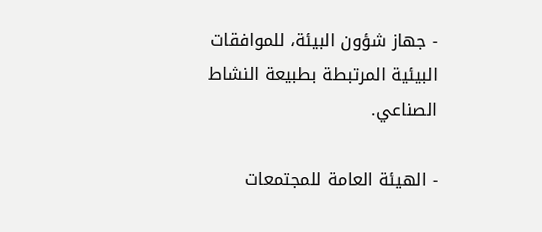- جهاز شؤون البيئة، للموافقات البيئية المرتبطة بطبيعة النشاط الصناعي.

- الهيئة العامة للمجتمعات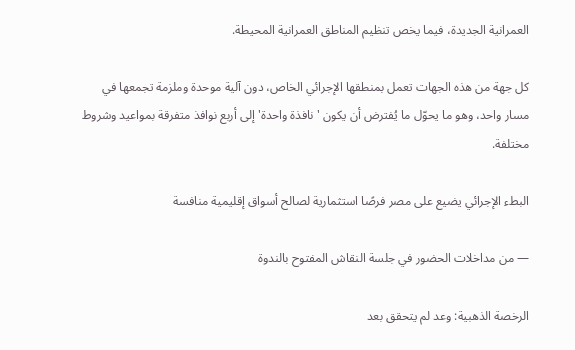العمرانية الجديدة، فيما يخص تنظيم المناطق العمرانية المحيطة.

كل جهة من هذه الجهات تعمل بمنطقها الإجرائي الخاص، دون آلية موحدة وملزمة تجمعها في مسار واحد، وهو ما يحوّل ما يُفترض أن يكون 'نافذة واحدة' إلى أربع نوافذ متفرقة بمواعيد وشروط مختلفة.

البطء الإجرائي يضيع على مصر فرصًا استثمارية لصالح أسواق إقليمية منافسة

— من مداخلات الحضور في جلسة النقاش المفتوح بالندوة

الرخصة الذهبية: وعد لم يتحقق بعد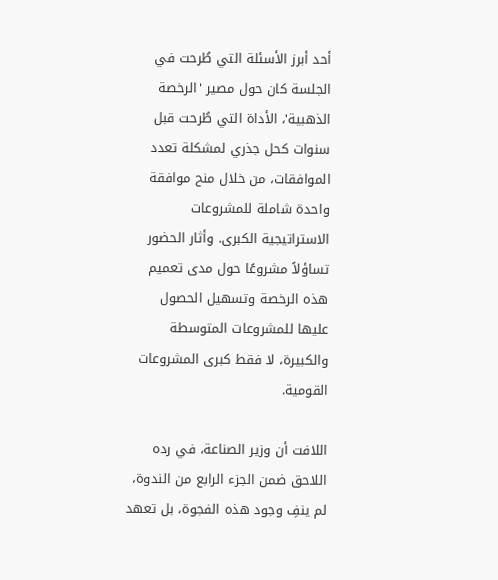أحد أبرز الأسئلة التي طُرحت في الجلسة كان حول مصير 'الرخصة الذهبية'، الأداة التي طُرحت قبل سنوات كحل جذري لمشكلة تعدد الموافقات، من خلال منح موافقة واحدة شاملة للمشروعات الاستراتيجية الكبرى. وأثار الحضور تساؤلاً مشروعًا حول مدى تعميم هذه الرخصة وتسهيل الحصول عليها للمشروعات المتوسطة والكبيرة، لا فقط كبرى المشروعات القومية.

اللافت أن وزير الصناعة، في رده اللاحق ضمن الجزء الرابع من الندوة، لم ينفِ وجود هذه الفجوة، بل تعهد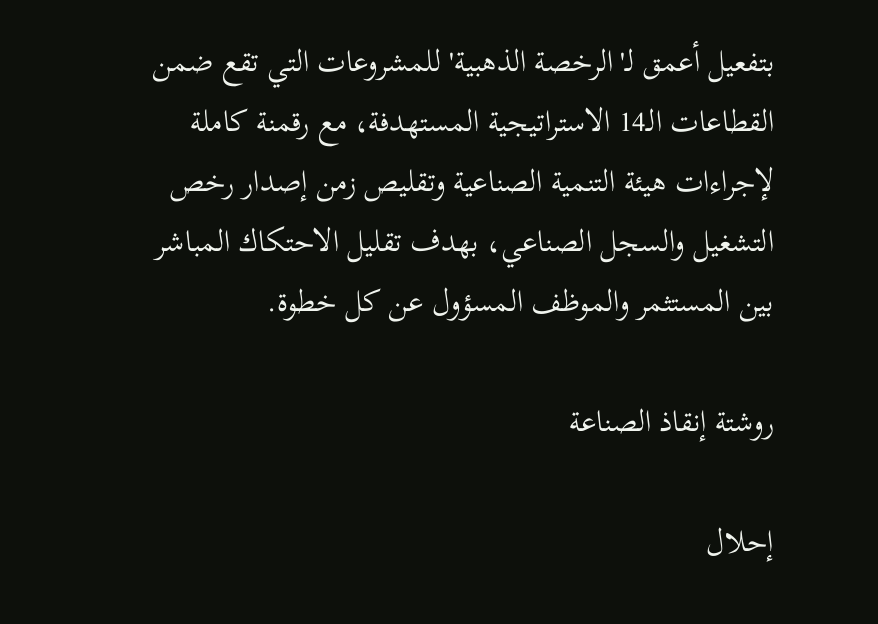بتفعيل أعمق لـ'الرخصة الذهبية' للمشروعات التي تقع ضمن القطاعات الـ14 الاستراتيجية المستهدفة، مع رقمنة كاملة لإجراءات هيئة التنمية الصناعية وتقليص زمن إصدار رخص التشغيل والسجل الصناعي، بهدف تقليل الاحتكاك المباشر بين المستثمر والموظف المسؤول عن كل خطوة.

روشتة إنقاذ الصناعة

إحلال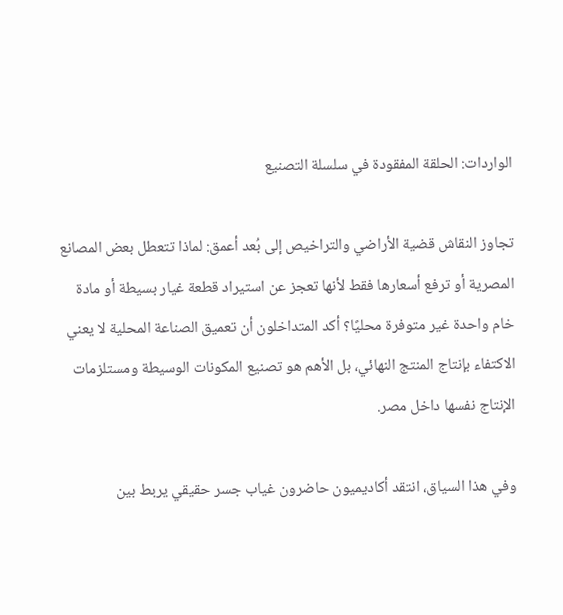الواردات: الحلقة المفقودة في سلسلة التصنيع

تجاوز النقاش قضية الأراضي والتراخيص إلى بُعد أعمق: لماذا تتعطل بعض المصانع المصرية أو ترفع أسعارها فقط لأنها تعجز عن استيراد قطعة غيار بسيطة أو مادة خام واحدة غير متوفرة محليًا؟ أكد المتداخلون أن تعميق الصناعة المحلية لا يعني الاكتفاء بإنتاج المنتج النهائي، بل الأهم هو تصنيع المكونات الوسيطة ومستلزمات الإنتاج نفسها داخل مصر.

وفي هذا السياق، انتقد أكاديميون حاضرون غياب جسر حقيقي يربط بين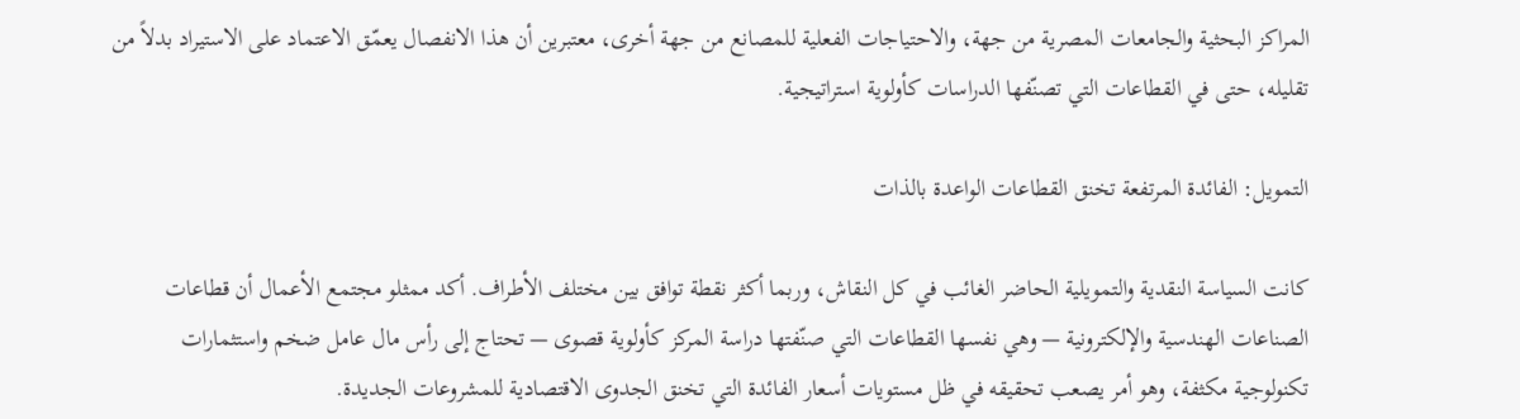المراكز البحثية والجامعات المصرية من جهة، والاحتياجات الفعلية للمصانع من جهة أخرى، معتبرين أن هذا الانفصال يعمّق الاعتماد على الاستيراد بدلاً من تقليله، حتى في القطاعات التي تصنّفها الدراسات كأولوية استراتيجية.

التمويل: الفائدة المرتفعة تخنق القطاعات الواعدة بالذات

كانت السياسة النقدية والتمويلية الحاضر الغائب في كل النقاش، وربما أكثر نقطة توافق بين مختلف الأطراف. أكد ممثلو مجتمع الأعمال أن قطاعات الصناعات الهندسية والإلكترونية — وهي نفسها القطاعات التي صنّفتها دراسة المركز كأولوية قصوى — تحتاج إلى رأس مال عامل ضخم واستثمارات تكنولوجية مكثفة، وهو أمر يصعب تحقيقه في ظل مستويات أسعار الفائدة التي تخنق الجدوى الاقتصادية للمشروعات الجديدة.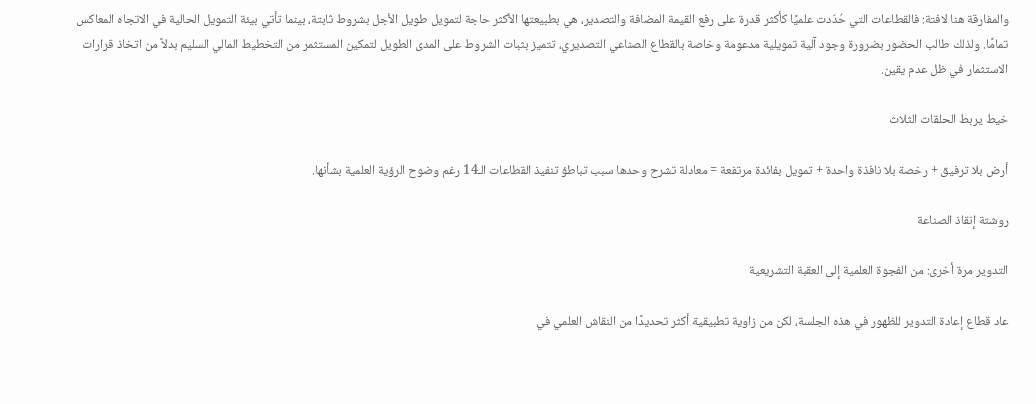والمفارقة هنا لافتة: فالقطاعات التي حُدّدت علميًا كأكثر قدرة على رفع القيمة المضافة والتصدير، هي بطبيعتها الأكثر حاجة لتمويل طويل الأجل بشروط ثابتة، بينما تأتي بيئة التمويل الحالية في الاتجاه المعاكس تمامًا. ولذلك طالب الحضور بضرورة وجود آلية تمويلية مدعومة وخاصة بالقطاع الصناعي التصديري، تتميز بثبات الشروط على المدى الطويل لتمكين المستثمر من التخطيط المالي السليم بدلاً من اتخاذ قرارات الاستثمار في ظل عدم يقين.

خيط يربط الحلقات الثلاث

أرض بلا ترفيق + رخصة بلا نافذة واحدة + تمويل بفائدة مرتفعة = معادلة تشرح وحدها سبب تباطؤ تنفيذ القطاعات الـ14 رغم وضوح الرؤية العلمية بشأنها.

روشتة إنقاذ الصناعة

التدوير مرة أخرى: من الفجوة العلمية إلى العقبة التشريعية

عاد قطاع إعادة التدوير للظهور في هذه الجلسة، لكن من زاوية تطبيقية أكثر تحديدًا من النقاش العلمي في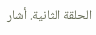الحلقة الثانية. أشار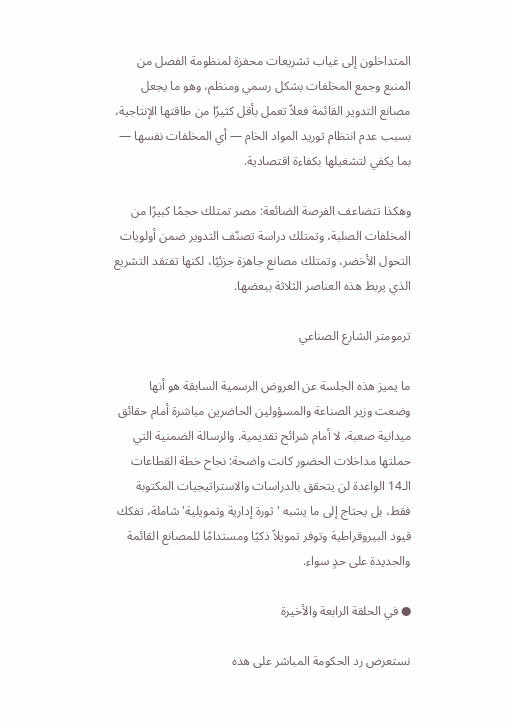المتداخلون إلى غياب تشريعات محفزة لمنظومة الفصل من المنبع وجمع المخلفات بشكل رسمي ومنظم، وهو ما يجعل مصانع التدوير القائمة فعلاً تعمل بأقل كثيرًا من طاقتها الإنتاجية، بسبب عدم انتظام توريد المواد الخام — أي المخلفات نفسها — بما يكفي لتشغيلها بكفاءة اقتصادية.

وهكذا تتضاعف الفرصة الضائعة: مصر تمتلك حجمًا كبيرًا من المخلفات الصلبة، وتمتلك دراسة تصنّف التدوير ضمن أولويات التحول الأخضر، وتمتلك مصانع جاهزة جزئيًا، لكنها تفتقد التشريع الذي يربط هذه العناصر الثلاثة ببعضها.

ترمومتر الشارع الصناعي

ما يميز هذه الجلسة عن العروض الرسمية السابقة هو أنها وضعت وزير الصناعة والمسؤولين الحاضرين مباشرة أمام حقائق ميدانية صعبة، لا أمام شرائح تقديمية. والرسالة الضمنية التي حملتها مداخلات الحضور كانت واضحة: نجاح خطة القطاعات الـ14 الواعدة لن يتحقق بالدراسات والاستراتيجيات المكتوبة فقط، بل يحتاج إلى ما يشبه 'ثورة إدارية وتمويلية' شاملة، تفكك قيود البيروقراطية وتوفر تمويلاً ذكيًا ومستدامًا للمصانع القائمة والجديدة على حدٍ سواء.

● في الحلقة الرابعة والأخيرة

نستعرض رد الحكومة المباشر على هذه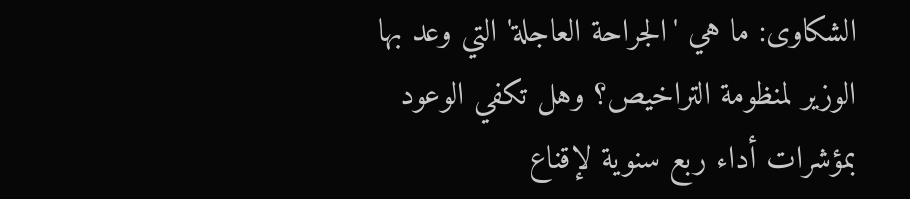الشكاوى: ما هي 'الجراحة العاجلة' التي وعد بها الوزير لمنظومة التراخيص؟ وهل تكفي الوعود بمؤشرات أداء ربع سنوية لإقناع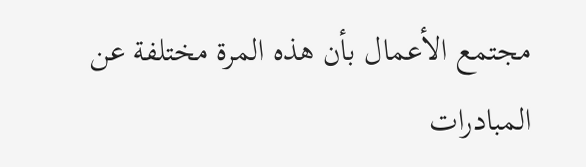مجتمع الأعمال بأن هذه المرة مختلفة عن المبادرات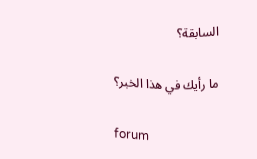السابقة؟

ما رأيك في هذا الخبر؟

forum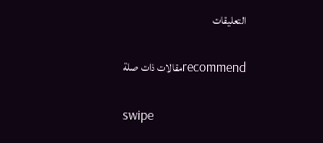التعليقات

recommendمقالات ذات صلة

swipe